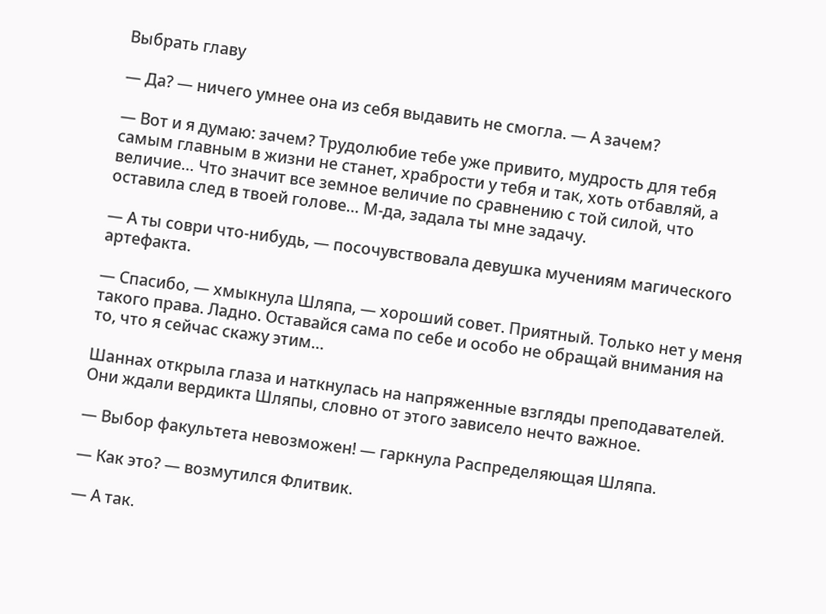Выбрать главу

— Да? — ничего умнее она из себя выдавить не смогла. — А зачем?

— Вот и я думаю: зачем? Трудолюбие тебе уже привито, мудрость для тебя самым главным в жизни не станет, храбрости у тебя и так, хоть отбавляй, а величие… Что значит все земное величие по сравнению с той силой, что оставила след в твоей голове… М-да, задала ты мне задачу.

— А ты соври что-нибудь, — посочувствовала девушка мучениям магического артефакта.

— Спасибо, — хмыкнула Шляпа, — хороший совет. Приятный. Только нет у меня такого права. Ладно. Оставайся сама по себе и особо не обращай внимания на то, что я сейчас скажу этим…

Шаннах открыла глаза и наткнулась на напряженные взгляды преподавателей. Они ждали вердикта Шляпы, словно от этого зависело нечто важное.

— Выбор факультета невозможен! — гаркнула Распределяющая Шляпа.

— Как это? — возмутился Флитвик.

— А так.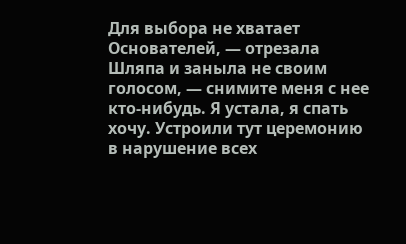Для выбора не хватает Основателей, — отрезала Шляпа и заныла не своим голосом, — снимите меня с нее кто-нибудь. Я устала, я спать хочу. Устроили тут церемонию в нарушение всех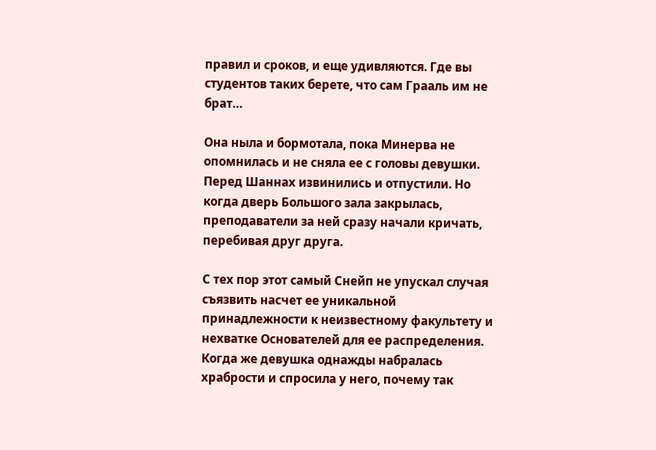правил и сроков, и еще удивляются. Где вы студентов таких берете, что сам Грааль им не брат…

Она ныла и бормотала, пока Минерва не опомнилась и не сняла ее с головы девушки. Перед Шаннах извинились и отпустили. Но когда дверь Большого зала закрылась, преподаватели за ней сразу начали кричать, перебивая друг друга.

С тех пор этот самый Снейп не упускал случая съязвить насчет ее уникальной принадлежности к неизвестному факультету и нехватке Основателей для ее распределения. Когда же девушка однажды набралась храбрости и спросила у него, почему так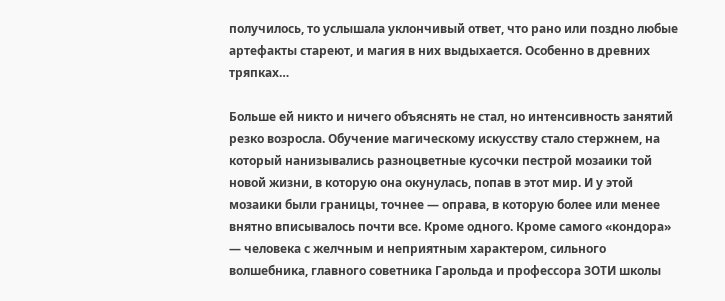получилось, то услышала уклончивый ответ, что рано или поздно любые артефакты стареют, и магия в них выдыхается. Особенно в древних тряпках…

Больше ей никто и ничего объяснять не стал, но интенсивность занятий резко возросла. Обучение магическому искусству стало стержнем, на который нанизывались разноцветные кусочки пестрой мозаики той новой жизни, в которую она окунулась, попав в этот мир. И у этой мозаики были границы, точнее — оправа, в которую более или менее внятно вписывалось почти все. Кроме одного. Кроме самого «кондора» — человека с желчным и неприятным характером, сильного волшебника, главного советника Гарольда и профессора ЗОТИ школы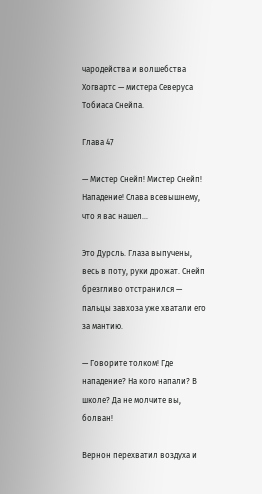чародейства и волшебства Хогвартс — мистера Северуса Тобиаса Снейпа.

Глава 47

— Мистер Снейп! Мистер Снейп! Нападение! Слава всевышнему, что я вас нашел…

Это Дурсль. Глаза выпучены, весь в поту, руки дрожат. Снейп брезгливо отстранился — пальцы завхоза уже хватали его за мантию.

— Говорите толком! Где нападение? На кого напали? В школе? Да не молчите вы, болван!

Вернон перехватил воздуха и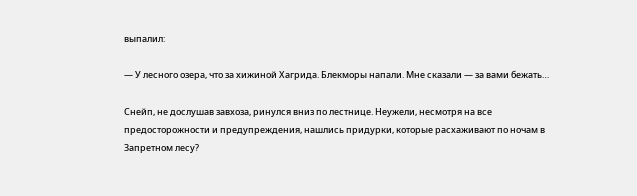выпалил:

— У лесного озера, что за хижиной Хагрида. Блекморы напали. Мне сказали — за вами бежать…

Снейп, не дослушав завхоза, ринулся вниз по лестнице. Неужели, несмотря на все предосторожности и предупреждения, нашлись придурки, которые расхаживают по ночам в Запретном лесу?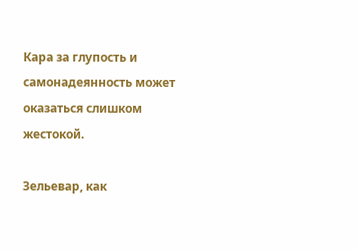Кара за глупость и самонадеянность может оказаться слишком жестокой.

Зельевар, как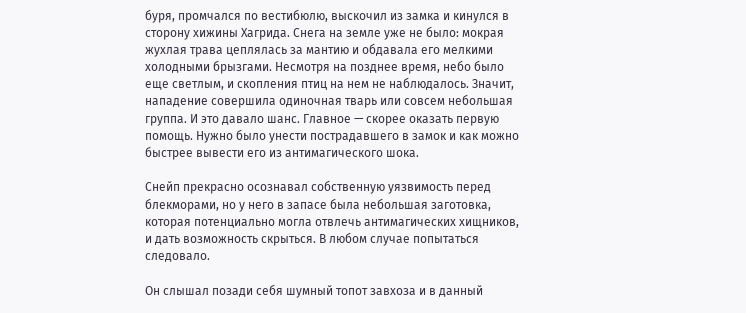буря, промчался по вестибюлю, выскочил из замка и кинулся в сторону хижины Хагрида. Снега на земле уже не было: мокрая жухлая трава цеплялась за мантию и обдавала его мелкими холодными брызгами. Несмотря на позднее время, небо было еще светлым, и скопления птиц на нем не наблюдалось. Значит, нападение совершила одиночная тварь или совсем небольшая группа. И это давало шанс. Главное — скорее оказать первую помощь. Нужно было унести пострадавшего в замок и как можно быстрее вывести его из антимагического шока.

Снейп прекрасно осознавал собственную уязвимость перед блекморами, но у него в запасе была небольшая заготовка, которая потенциально могла отвлечь антимагических хищников, и дать возможность скрыться. В любом случае попытаться следовало.

Он слышал позади себя шумный топот завхоза и в данный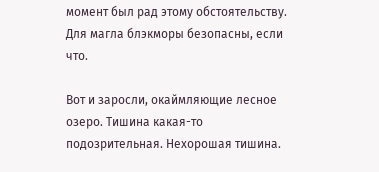момент был рад этому обстоятельству. Для магла блэкморы безопасны, если что.

Вот и заросли, окаймляющие лесное озеро. Тишина какая-то подозрительная. Нехорошая тишина.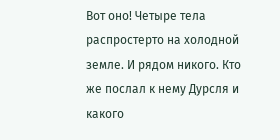Вот оно! Четыре тела распростерто на холодной земле. И рядом никого. Кто же послал к нему Дурсля и какого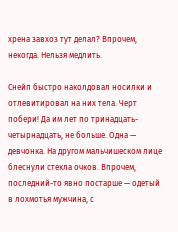хрена завхоз тут делал? Впрочем, некогда. Нельзя медлить.

Снейп быстро наколдовал носилки и отлевитировал на них тела. Черт побери! Да им лет по тринадцать-четырнадцать, не больше. Одна — девчонка. На другом мальчишеском лице блеснули стекла очков. Впрочем, последний-то явно постарше — одетый в лохмотья мужчина, с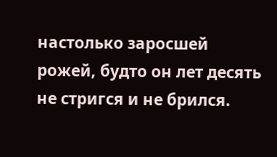настолько заросшей рожей, будто он лет десять не стригся и не брился.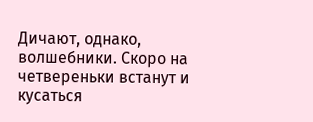Дичают, однако, волшебники. Скоро на четвереньки встанут и кусаться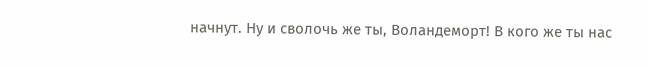начнут. Ну и сволочь же ты, Воландеморт! В кого же ты нас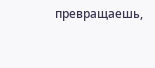превращаешь,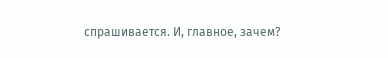спрашивается. И, главное, зачем?